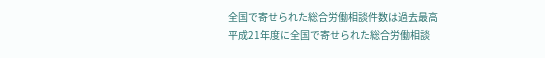全国で寄せられた総合労働相談件数は過去最高
平成21年度に全国で寄せられた総合労働相談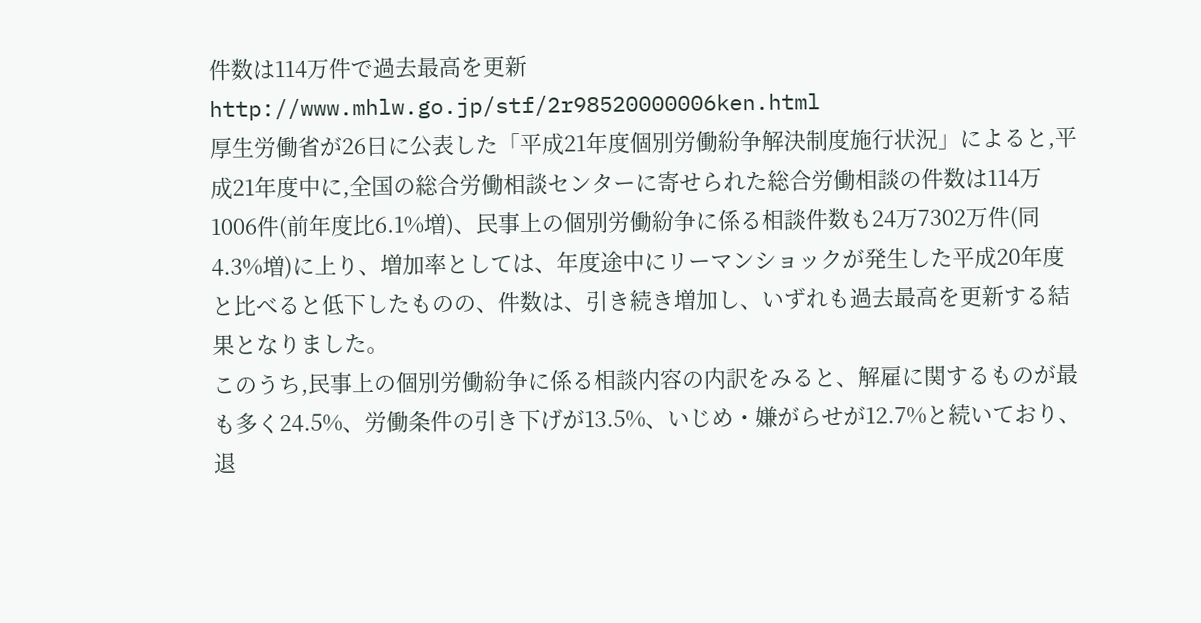件数は114万件で過去最高を更新
http://www.mhlw.go.jp/stf/2r98520000006ken.html
厚生労働省が26日に公表した「平成21年度個別労働紛争解決制度施行状況」によると,平成21年度中に,全国の総合労働相談センターに寄せられた総合労働相談の件数は114万1006件(前年度比6.1%増)、民事上の個別労働紛争に係る相談件数も24万7302万件(同4.3%増)に上り、増加率としては、年度途中にリーマンショックが発生した平成20年度と比べると低下したものの、件数は、引き続き増加し、いずれも過去最高を更新する結果となりました。
このうち,民事上の個別労働紛争に係る相談内容の内訳をみると、解雇に関するものが最も多く24.5%、労働条件の引き下げが13.5%、いじめ・嫌がらせが12.7%と続いており、退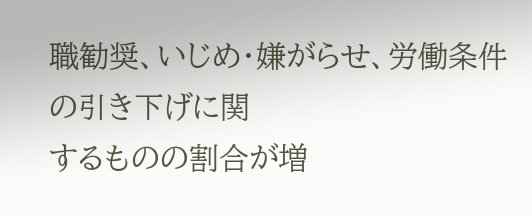職勧奨、いじめ・嫌がらせ、労働条件の引き下げに関
するものの割合が増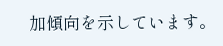加傾向を示しています。